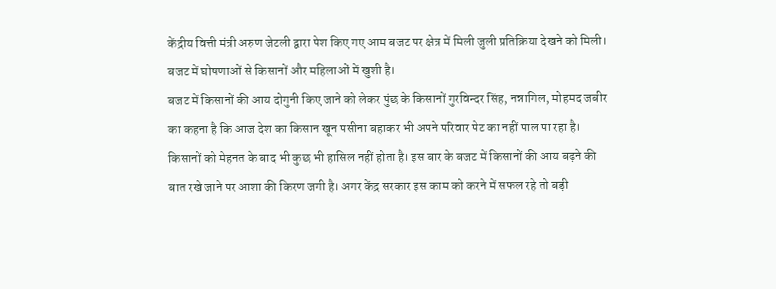केंद्रीय वित्ती मंत्री अरुण जेटली द्वारा पेश किए गए आम बजट पर क्षेत्र में मिली जुली प्रतिक्रिया देखने को मिली। बजट में घोषणाओं से किसानों और महिलाओं में खुशी है।
बजट में किसानों की आय दोगुनी किए जाने को लेकर पुंछ के किसानों गुरविन्दर सिंह, नन्नागिल, मोहमद जबीर का कहना है कि आज देश का किसान खून पसीना बहाकर भी अपने परिवार पेट का नहीं पाल पा रहा है।
किसानों को मेहनत के बाद भी कुछ भी हासिल नहीं होता है। इस बार के बजट में किसानों की आय बढ़ने की बात रखे जाने पर आशा की किरण जगी है। अगर केंद्र सरकार इस काम को करने में सफल रहे तो बड़ी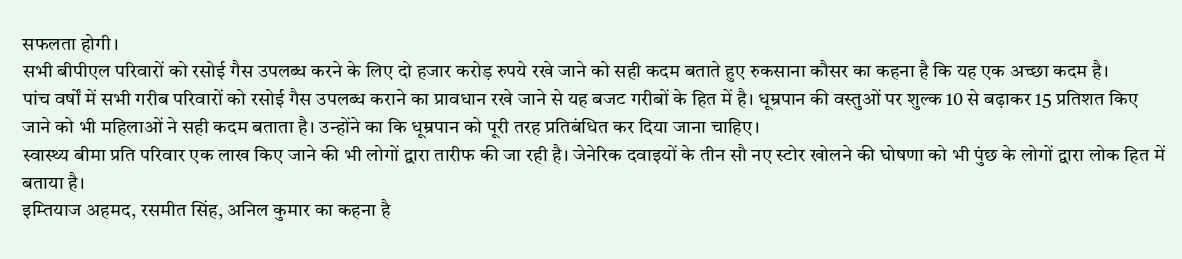सफलता होगी।
सभी बीपीएल परिवारों को रसोई गैस उपलब्ध करने के लिए दो हजार करोड़ रुपये रखे जाने को सही कदम बताते हुए रुकसाना कौसर का कहना है कि यह एक अच्छा कदम है।
पांच वर्षों में सभी गरीब परिवारों को रसोई गैस उपलब्ध कराने का प्रावधान रखे जाने से यह बजट गरीबों के हित में है। धूम्रपान की वस्तुओं पर शुल्क 10 से बढ़ाकर 15 प्रतिशत किए जाने को भी महिलाओं ने सही कदम बताता है। उन्होंने का कि धूम्रपान को पूरी तरह प्रतिबंधित कर दिया जाना चाहिए।
स्वास्थ्य बीमा प्रति परिवार एक लाख किए जाने की भी लोगों द्वारा तारीफ की जा रही है। जेनेरिक दवाइयों के तीन सौ नए स्टोर खोलने की घोषणा को भी पुंछ के लोगों द्वारा लोक हित में बताया है।
इम्तियाज अहमद, रसमीत सिंह, अनिल कुमार का कहना है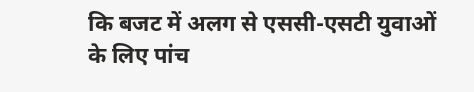कि बजट में अलग से एससी-एसटी युवाओं के लिए पांच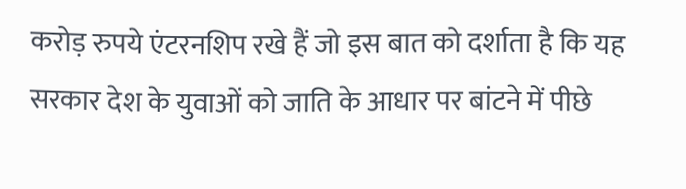करोड़ रुपये एंटरनशिप रखे हैं जो इस बात को दर्शाता है कि यह सरकार देश के युवाओं को जाति के आधार पर बांटने में पीछे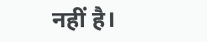नहीं है।